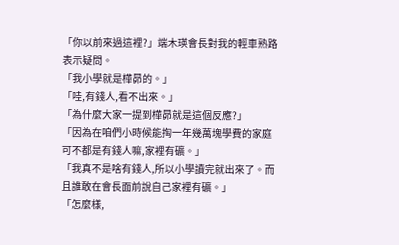「你以前來過這裡?」端木瑛會長對我的輕車熟路表示疑問。
「我小學就是樺昴的。」
「哇,有錢人,看不出來。」
「為什麼大家一提到樺昴就是這個反應?」
「因為在咱們小時候能掏一年幾萬塊學費的家庭可不都是有錢人嘛,家裡有礦。」
「我真不是啥有錢人,所以小學讀完就出來了。而且誰敢在會長面前說自己家裡有礦。」
「怎麼樣,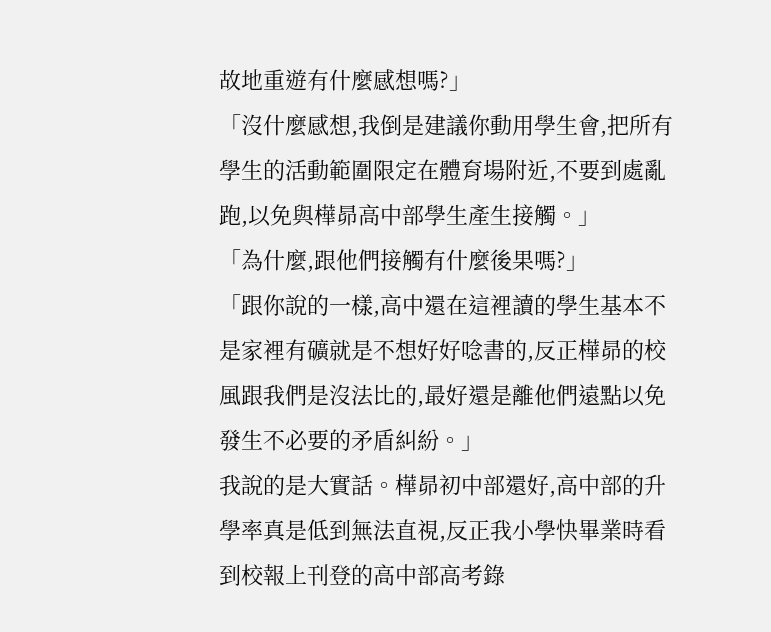故地重遊有什麼感想嗎?」
「沒什麼感想,我倒是建議你動用學生會,把所有學生的活動範圍限定在體育場附近,不要到處亂跑,以免與樺昴高中部學生產生接觸。」
「為什麼,跟他們接觸有什麼後果嗎?」
「跟你說的一樣,高中還在這裡讀的學生基本不是家裡有礦就是不想好好唸書的,反正樺昴的校風跟我們是沒法比的,最好還是離他們遠點以免發生不必要的矛盾糾紛。」
我說的是大實話。樺昴初中部還好,高中部的升學率真是低到無法直視,反正我小學快畢業時看到校報上刊登的高中部高考錄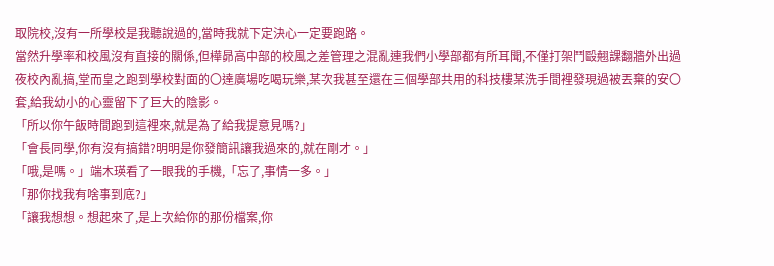取院校,沒有一所學校是我聽說過的,當時我就下定決心一定要跑路。
當然升學率和校風沒有直接的關係,但樺昴高中部的校風之差管理之混亂連我們小學部都有所耳聞,不僅打架鬥毆翹課翻牆外出過夜校內亂搞,堂而皇之跑到學校對面的〇達廣場吃喝玩樂,某次我甚至還在三個學部共用的科技樓某洗手間裡發現過被丟棄的安〇套,給我幼小的心靈留下了巨大的陰影。
「所以你午飯時間跑到這裡來,就是為了給我提意見嗎?」
「會長同學,你有沒有搞錯?明明是你發簡訊讓我過來的,就在剛才。」
「哦,是嗎。」端木瑛看了一眼我的手機,「忘了,事情一多。」
「那你找我有啥事到底?」
「讓我想想。想起來了,是上次給你的那份檔案,你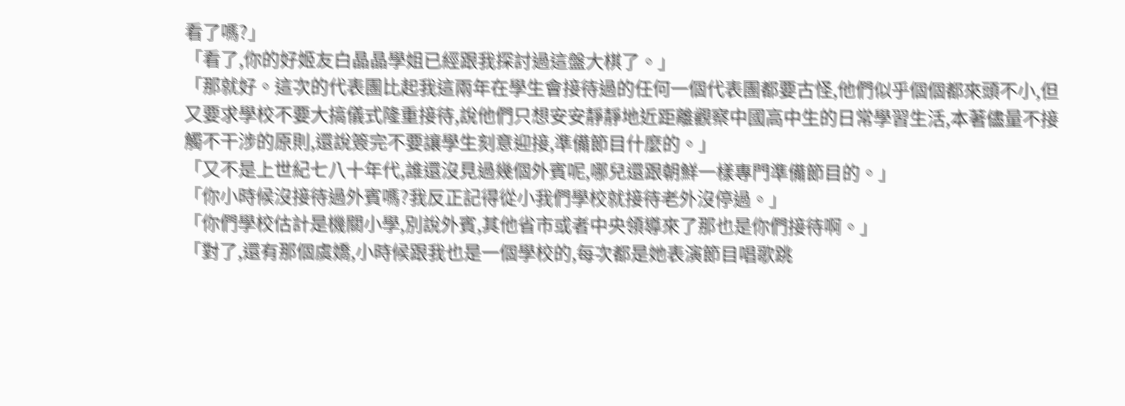看了嗎?」
「看了,你的好姬友白晶晶學姐已經跟我探討過這盤大棋了。」
「那就好。這次的代表團比起我這兩年在學生會接待過的任何一個代表團都要古怪,他們似乎個個都來頭不小,但又要求學校不要大搞儀式隆重接待,說他們只想安安靜靜地近距離觀察中國高中生的日常學習生活,本著儘量不接觸不干涉的原則,還說簽完不要讓學生刻意迎接,準備節目什麼的。」
「又不是上世紀七八十年代,誰還沒見過幾個外賓呢,哪兒還跟朝鮮一樣專門準備節目的。」
「你小時候沒接待過外賓嗎?我反正記得從小我們學校就接待老外沒停過。」
「你們學校估計是機關小學,別說外賓,其他省市或者中央領導來了那也是你們接待啊。」
「對了,還有那個虞嬌,小時候跟我也是一個學校的,每次都是她表演節目唱歌跳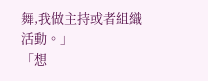舞,我做主持或者組織活動。」
「想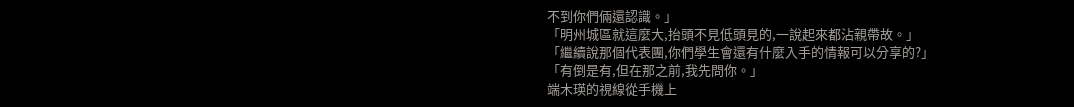不到你們倆還認識。」
「明州城區就這麼大,抬頭不見低頭見的,一說起來都沾親帶故。」
「繼續說那個代表團,你們學生會還有什麼入手的情報可以分享的?」
「有倒是有,但在那之前,我先問你。」
端木瑛的視線從手機上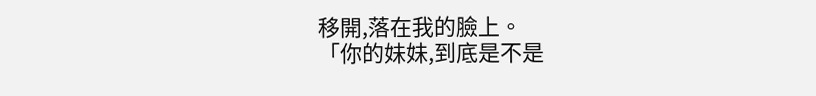移開,落在我的臉上。
「你的妹妹,到底是不是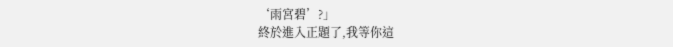‘雨宮碧’?」
終於進入正題了,我等你這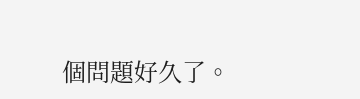個問題好久了。